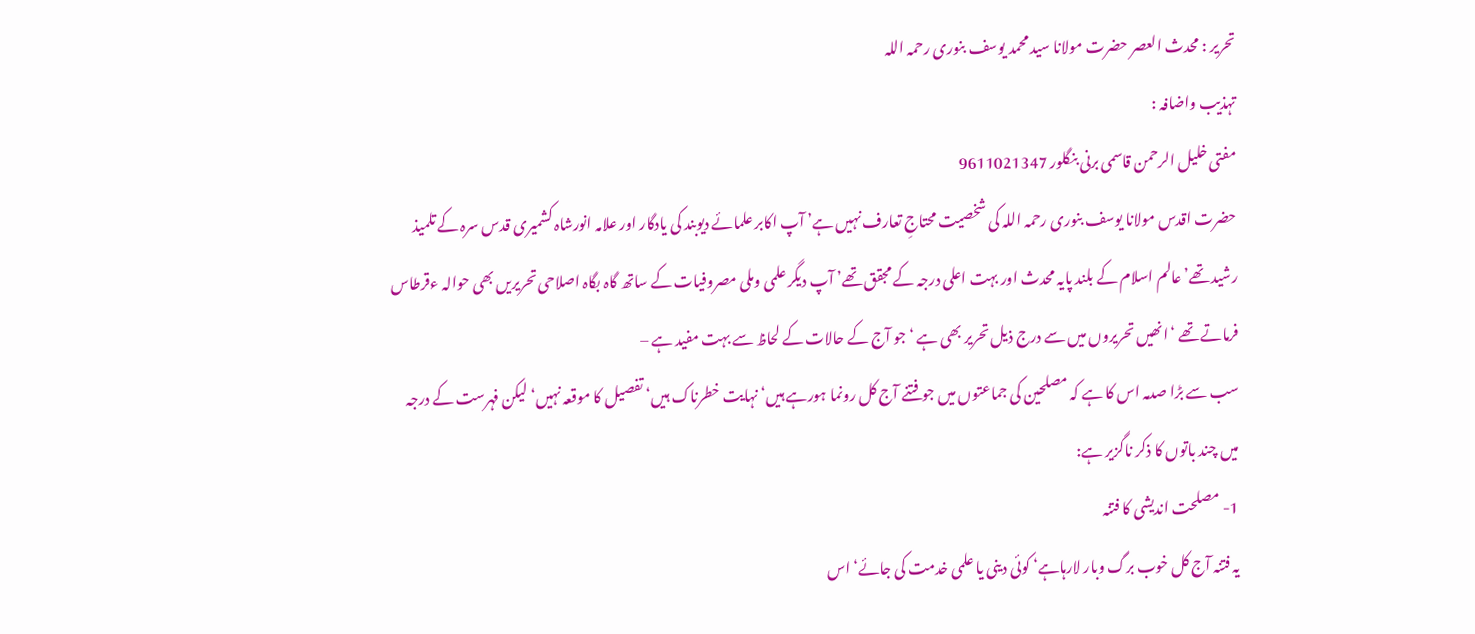تحریر : محدث العصر حضرت مولانا سید محمد یوسف بنوری رحمہ اللہ
تہذیب واضافہ :
مفتی خلیل الرحمن قاسمی برنی بنگلور 9611021347
حضرت اقدس مولانا یوسف بنوری رحمہ اللہ کی شخصیت محتاجِ تعارف نہیں ہے’ آپ اکابر علمائے دیوبند کی یادگار اور علامہ انورشاہ کشمیری قدس سرہ کے تلمیذ رشید تھے’عالم اسلام کے بلند پایہ محدث اور بہت اعلی درجہ کے مجقق تھے’ آپ دیگر علمی وملی مصروفیات کے ساتھ گاہ بگاہ اصلاحی تحریریں بھی حوالہ ءقرطاس فرماتے تھے ‘انھیں تحریروں میں سے درج ذیل تحریر بھی ہے ‘جو آج کے حالات کے لحاظ سے بہت مفید ہے –
سب سے بڑا صدمہ اس کا ہے کہ مصلحین کی جماعتوں میں جو فتنے آج کل رونما ہورہے ہیں‘ نہایت خطرناک ہیں‘ تفصیل کا موقعہ نہیں‘ لیکن فہرست کے درجہ میں چند باتوں کا ذکر ناگزیر ہے:
1- مصلحت اندیشی کا فتنہ
یہ فتنہ آج کل خوب برگ وبار لارہاہے‘ کوئی دینی یا علمی خدمت کی جائے‘ اس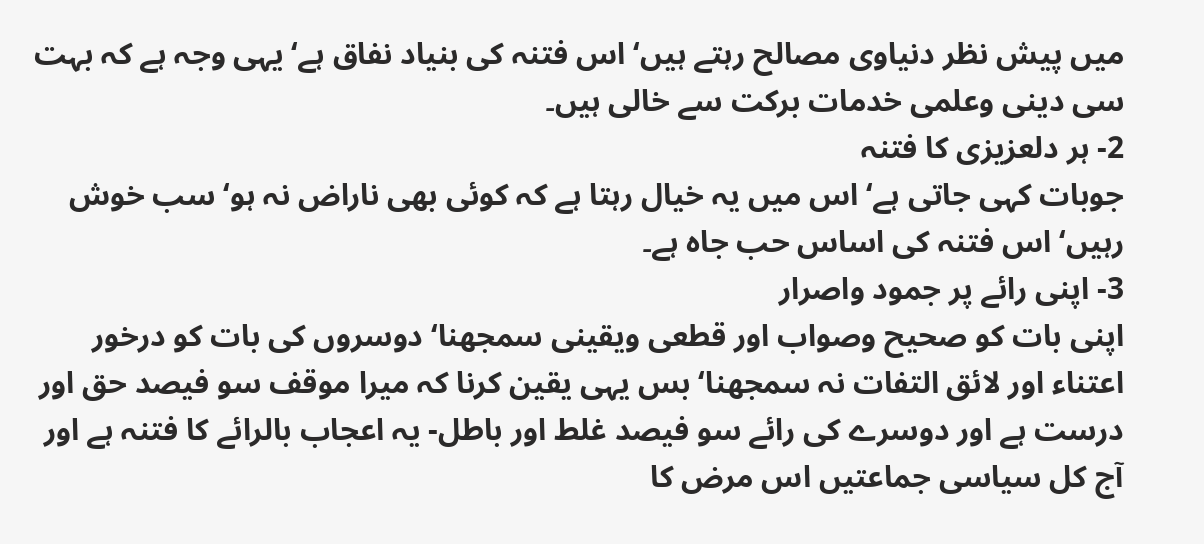میں پیش نظر دنیاوی مصالح رہتے ہیں‘ اس فتنہ کی بنیاد نفاق ہے‘ یہی وجہ ہے کہ بہت سی دینی وعلمی خدمات برکت سے خالی ہیں۔
2- ہر دلعزیزی کا فتنہ
جوبات کہی جاتی ہے‘ اس میں یہ خیال رہتا ہے کہ کوئی بھی ناراض نہ ہو‘ سب خوش رہیں‘ اس فتنہ کی اساس حب جاہ ہے۔
3- اپنی رائے پر جمود واصرار
اپنی بات کو صحیح وصواب اور قطعی ویقینی سمجھنا‘ دوسروں کی بات کو درخور اعتناء اور لائق التفات نہ سمجھنا‘ بس یہی یقین کرنا کہ میرا موقف سو فیصد حق اور درست ہے اور دوسرے کی رائے سو فیصد غلط اور باطل- یہ اعجاب بالرائے کا فتنہ ہے اور آج کل سیاسی جماعتیں اس مرض کا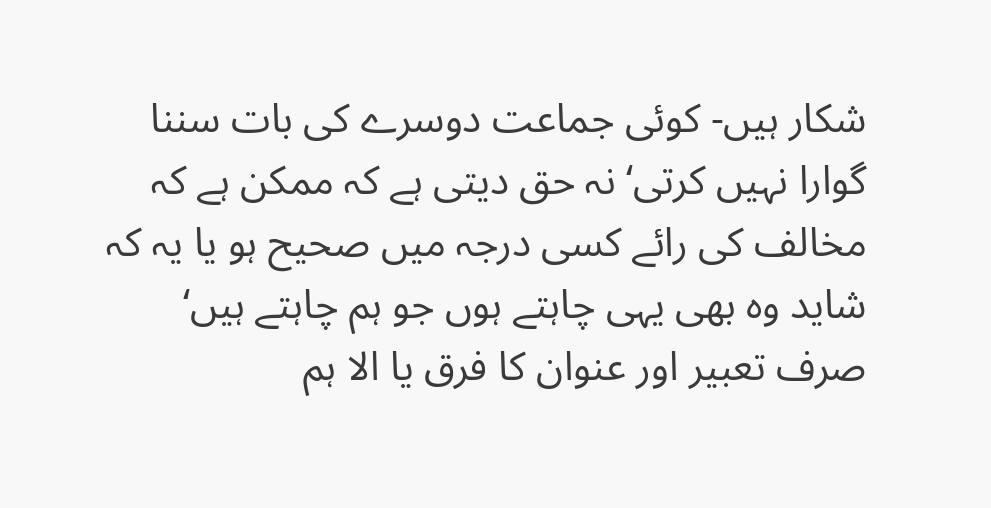شکار ہیں- کوئی جماعت دوسرے کی بات سننا گوارا نہیں کرتی‘ نہ حق دیتی ہے کہ ممکن ہے کہ مخالف کی رائے کسی درجہ میں صحیح ہو یا یہ کہ شاید وہ بھی یہی چاہتے ہوں جو ہم چاہتے ہیں‘ صرف تعبیر اور عنوان کا فرق یا الا ہم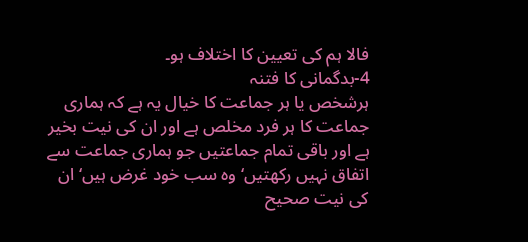فالا ہم کی تعیین کا اختلاف ہو۔
4-بدگمانی کا فتنہ
ہرشخص یا ہر جماعت کا خیال یہ ہے کہ ہماری جماعت کا ہر فرد مخلص ہے اور ان کی نیت بخیر ہے اور باقی تمام جماعتیں جو ہماری جماعت سے اتفاق نہیں رکھتیں‘ وہ سب خود غرض ہیں‘ ان کی نیت صحیح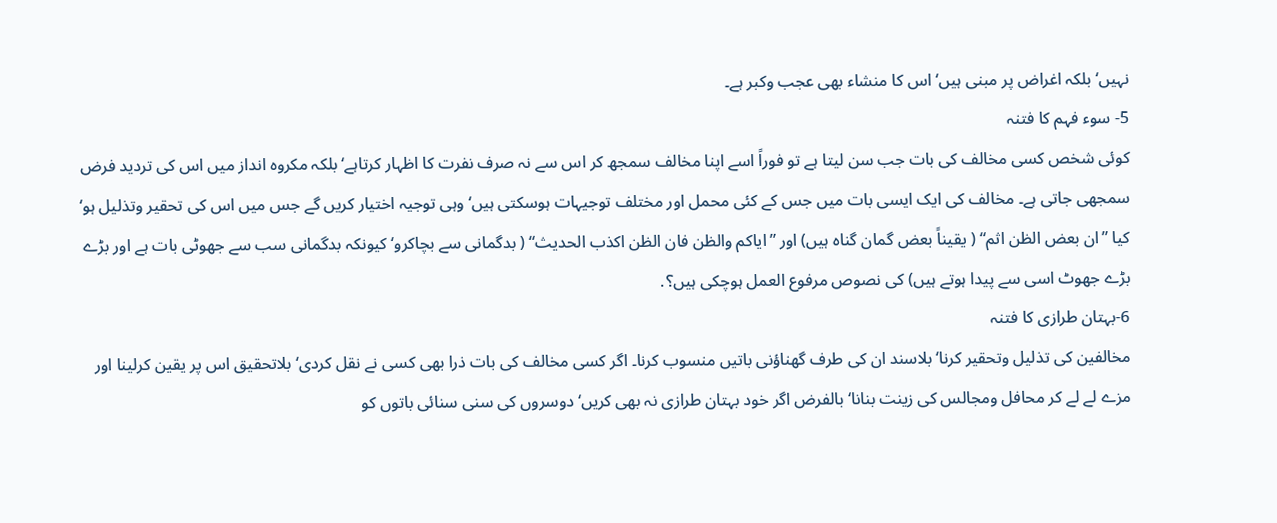نہیں‘ بلکہ اغراض پر مبنی ہیں‘ اس کا منشاء بھی عجب وکبر ہے۔
5- سوء فہم کا فتنہ
کوئی شخص کسی مخالف کی بات جب سن لیتا ہے تو فوراً اسے اپنا مخالف سمجھ کر اس سے نہ صرف نفرت کا اظہار کرتاہے‘ بلکہ مکروہ انداز میں اس کی تردید فرض سمجھی جاتی ہے۔ مخالف کی ایک ایسی بات میں جس کے کئی محمل اور مختلف توجیہات ہوسکتی ہیں‘ وہی توجیہ اختیار کریں گے جس میں اس کی تحقیر وتذلیل ہو‘ کیا ”ان بعض الظن اثم“ ( یقیناً بعض گمان گناہ ہیں) اور ”ایاکم والظن فان الظن اکذب الحدیث“ ( بدگمانی سے بچاکرو‘ کیونکہ بدگمانی سب سے جھوٹی بات ہے اور بڑے بڑے جھوٹ اسی سے پیدا ہوتے ہیں) کی نصوص مرفوع العمل ہوچکی ہیں؟․
6-بہتان طرازی کا فتنہ
مخالفین کی تذلیل وتحقیر کرنا‘ بلاسند ان کی طرف گھناؤنی باتیں منسوب کرنا۔ اگر کسی مخالف کی بات ذرا بھی کسی نے نقل کردی‘ بلاتحقیق اس پر یقین کرلینا اور مزے لے لے کر محافل ومجالس کی زینت بنانا‘ بالفرض اگر خود بہتان طرازی نہ بھی کریں‘ دوسروں کی سنی سنائی باتوں کو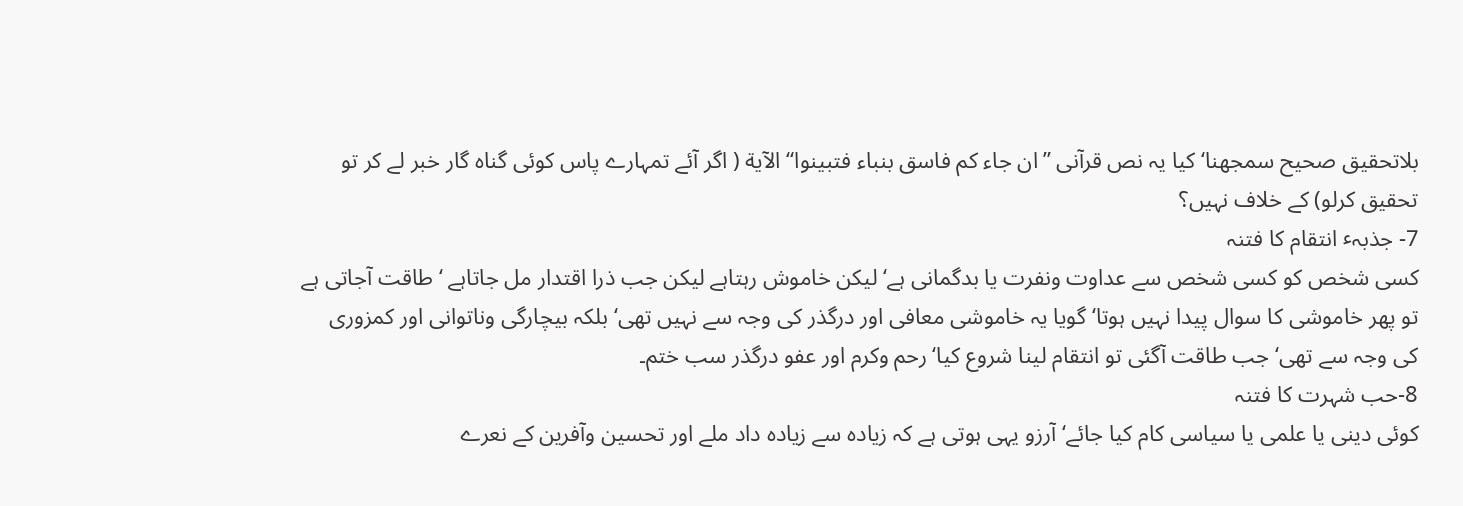بلاتحقیق صحیح سمجھنا‘ کیا یہ نص قرآنی ”ان جاء کم فاسق بنباء فتبینوا“ الآیة ( اگر آئے تمہارے پاس کوئی گناہ گار خبر لے کر تو تحقیق کرلو) کے خلاف نہیں؟
7- جذبہٴ انتقام کا فتنہ
کسی شخص کو کسی شخص سے عداوت ونفرت یا بدگمانی ہے‘ لیکن خاموش رہتاہے لیکن جب ذرا اقتدار مل جاتاہے ‘ طاقت آجاتی ہے تو پھر خاموشی کا سوال پیدا نہیں ہوتا‘ گویا یہ خاموشی معافی اور درگذر کی وجہ سے نہیں تھی‘ بلکہ بیچارگی وناتوانی اور کمزوری کی وجہ سے تھی‘ جب طاقت آگئی تو انتقام لینا شروع کیا‘ رحم وکرم اور عفو درگذر سب ختم۔
8-حب شہرت کا فتنہ
کوئی دینی یا علمی یا سیاسی کام کیا جائے‘ آرزو یہی ہوتی ہے کہ زیادہ سے زیادہ داد ملے اور تحسین وآفرین کے نعرے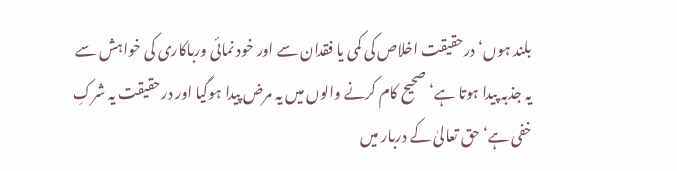بلند ہوں‘ درحقیقت اخلاص کی کمی یا فقدان سے اور خود نمائی ورباکاری کی خواہش سے یہ جذبہ پیدا ہوتا ہے‘ صحیح کام کرنے والوں میں یہ مرض پیدا ہوگیا اور درحقیقت یہ شرکِ خفی ہے‘ حق تعالیٰ کے دربار میں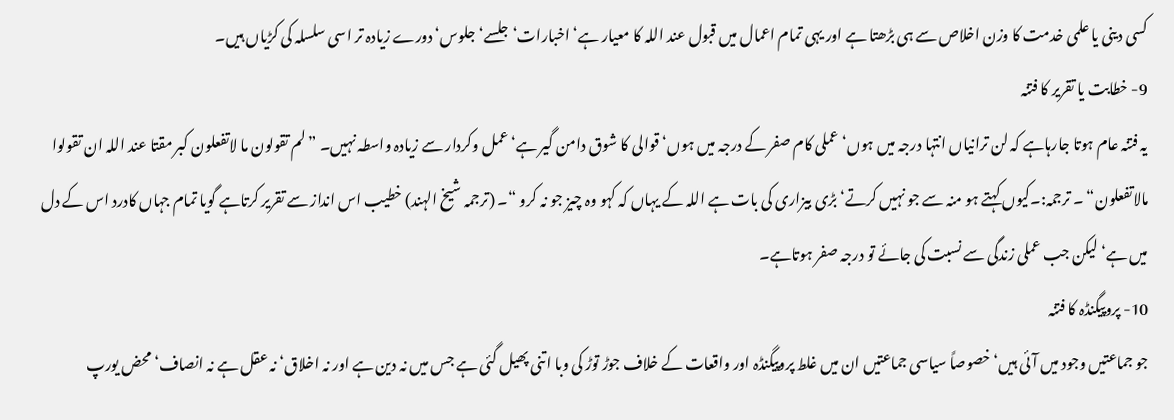کسی دینی یا علمی خدمت کا وزن اخلاص سے ہی بڑھتا ہے اور یہی تمام اعمال میں قبول عند اللہ کا معیار ہے‘ اخبارات‘ جلسے‘ جلوس‘ دورے زیادہ تر اسی سلسلہ کی کڑیاں ہیں۔
9- خطابت یا تقریر کا فتنہ
یہ فتنہ عام ہوتا جارہاہے کہ لن ترانیاں انتہا درجہ میں ہوں‘ عملی کام صفر کے درجہ میں ہوں‘ قوالی کا شوق دامن گیر ہے‘ عمل وکردار سے زیادہ واسطہ نہیں۔ ”لم تقولون ما لاتفعلون کبر مقتا عند اللہ ان تقولوا مالاتفعلون“ ۔ ترجمہ:۔کیوں کہتے ہو منہ سے جو نہیں کرتے‘ بڑی بیزاری کی بات ہے اللہ کے یہاں کہ کہو وہ چیز جو نہ کرو “۔ (ترجمہ شیخ الہند) خطیب اس انداز سے تقریر کرتاہے گویا تمام جہاں کادرد اس کے دل میں ہے‘ لیکن جب عملی زندگی سے نسبت کی جائے تو درجہ صفر ہوتاہے۔
10- پروپیگنڈہ کا فتنہ
جو جماعتیں وجود میں آئی ہیں‘ خصوصاً سیاسی جماعتیں ان میں غلط پروپیگنڈہ اور واقعات کے خلاف جوڑ توڑ کی وبا اتنی پھیل گئی ہے جس میں نہ دین ہے اور نہ اخلاق‘ نہ عقل ہے نہ انصاف‘ محض یورپ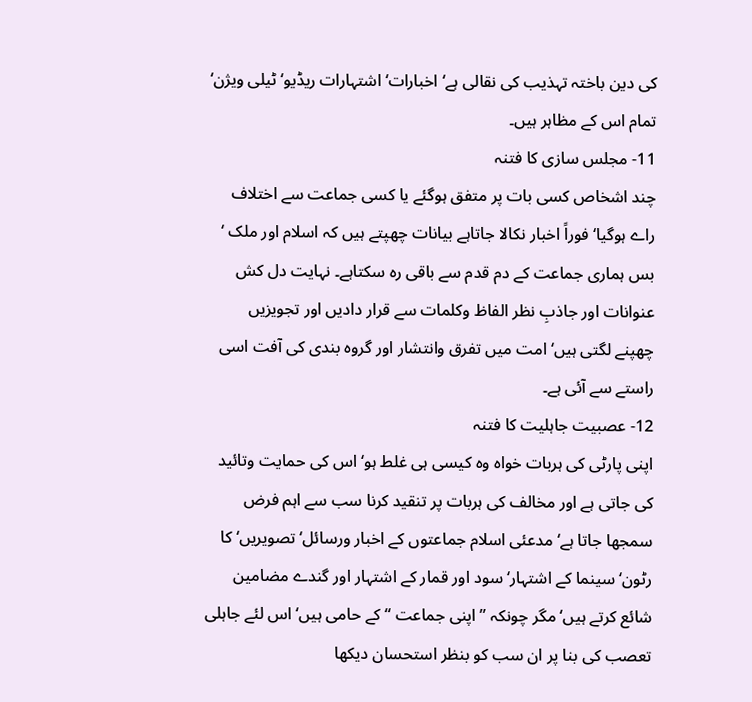کی دین باختہ تہذیب کی نقالی ہے‘ اخبارات‘ اشتہارات ریڈیو‘ ٹیلی ویژن‘ تمام اس کے مظاہر ہیں۔
11- مجلس سازی کا فتنہ
چند اشخاص کسی بات پر متفق ہوگئے یا کسی جماعت سے اختلاف راے ہوگیا‘ فوراً اخبار نکالا جاتاہے بیانات چھپتے ہیں کہ اسلام اور ملک ‘ بس ہماری جماعت کے دم قدم سے باقی رہ سکتاہے۔ نہایت دل کش عنوانات اور جاذبِ نظر الفاظ وکلمات سے قرار دادیں اور تجویزیں چھپنے لگتی ہیں‘ امت میں تفرق وانتشار اور گروہ بندی کی آفت اسی راستے سے آئی ہے۔
12- عصبیت جاہلیت کا فتنہ
اپنی پارٹی کی ہربات خواہ وہ کیسی ہی غلط ہو‘ اس کی حمایت وتائید کی جاتی ہے اور مخالف کی ہربات پر تنقید کرنا سب سے اہم فرض سمجھا جاتا ہے‘ مدعئی اسلام جماعتوں کے اخبار ورسائل‘ تصویریں‘ کا رٹون‘ سینما کے اشتہار‘ سود اور قمار کے اشتہار اور گندے مضامین شائع کرتے ہیں‘ مگر چونکہ ”اپنی جماعت “ کے حامی ہیں‘ اس لئے جاہلی تعصب کی بنا پر ان سب کو بنظر استحسان دیکھا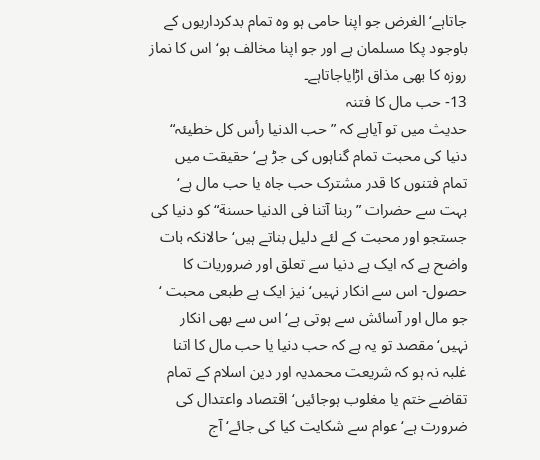جاتاہے‘ الغرض جو اپنا حامی ہو وہ تمام بدکرداریوں کے باوجود پکا مسلمان ہے اور جو اپنا مخالف ہو‘ اس کا نماز روزہ کا بھی مذاق اڑایاجاتاہے۔
13- حب مال کا فتنہ
حدیث میں تو آیاہے کہ ”حب الدنیا رأس کل خطیئہ“ دنیا کی محبت تمام گناہوں کی جڑ ہے‘ حقیقت میں تمام فتنوں کا قدر مشترک حب جاہ یا حب مال ہے‘ بہت سے حضرات ”ربنا آتنا فی الدنیا حسنة“ کو دنیا کی جستجو اور محبت کے لئے دلیل بناتے ہیں‘ حالانکہ بات واضح ہے کہ ایک ہے دنیا سے تعلق اور ضروریات کا حصول- اس سے انکار نہیں‘ نیز ایک ہے طبعی محبت ‘ جو مال اور آسائش سے ہوتی ہے‘ اس سے بھی انکار نہیں‘ مقصد تو یہ ہے کہ حب دنیا یا حب مال کا اتنا غلبہ نہ ہو کہ شریعت محمدیہ اور دین اسلام کے تمام تقاضے ختم یا مغلوب ہوجائیں‘ اقتصاد واعتدال کی ضرورت ہے‘ عوام سے شکایت کیا کی جائے‘ آج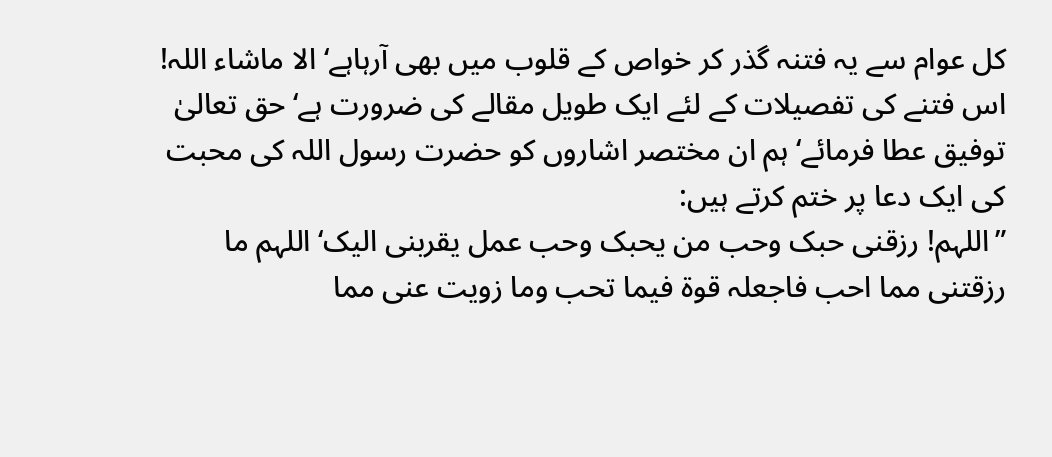کل عوام سے یہ فتنہ گذر کر خواص کے قلوب میں بھی آرہاہے‘ الا ماشاء اللہ! اس فتنے کی تفصیلات کے لئے ایک طویل مقالے کی ضرورت ہے‘ حق تعالیٰ توفیق عطا فرمائے‘ ہم ان مختصر اشاروں کو حضرت رسول اللہ کی محبت کی ایک دعا پر ختم کرتے ہیں:
”اللہم! رزقنی حبک وحب من یحبک وحب عمل یقربنی الیک‘ اللہم ما رزقتنی مما احب فاجعلہ قوة فیما تحب وما زویت عنی مما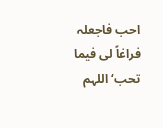احب فاجعلہ فراغاً لی فیما تحب‘ اللہم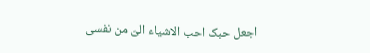اجعل حبک احب الاشیاء الیّ من نفسی